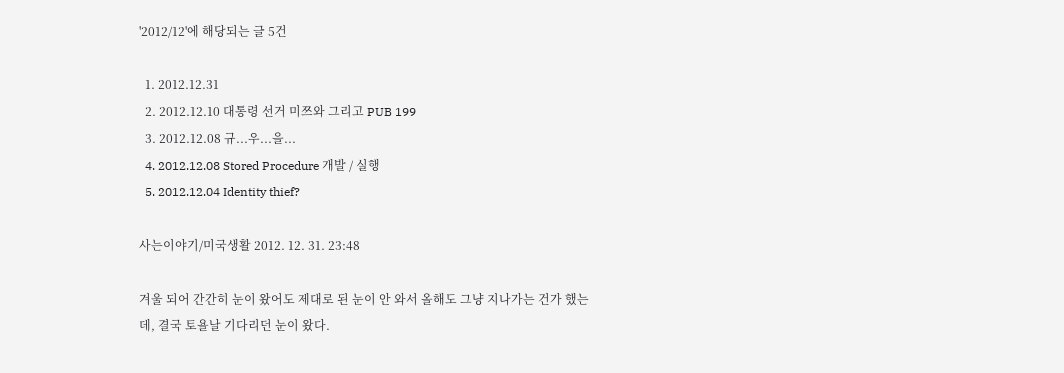'2012/12'에 해당되는 글 5건

  1. 2012.12.31
  2. 2012.12.10 대통령 선거 미쯔와 그리고 PUB 199
  3. 2012.12.08 규...우...을...
  4. 2012.12.08 Stored Procedure 개발 / 실행
  5. 2012.12.04 Identity thief?

사는이야기/미국생활 2012. 12. 31. 23:48

겨울 되어 간간히 눈이 왔어도 제대로 된 눈이 안 와서 올해도 그냥 지나가는 건가 했는데, 결국 토욜날 기다리던 눈이 왔다.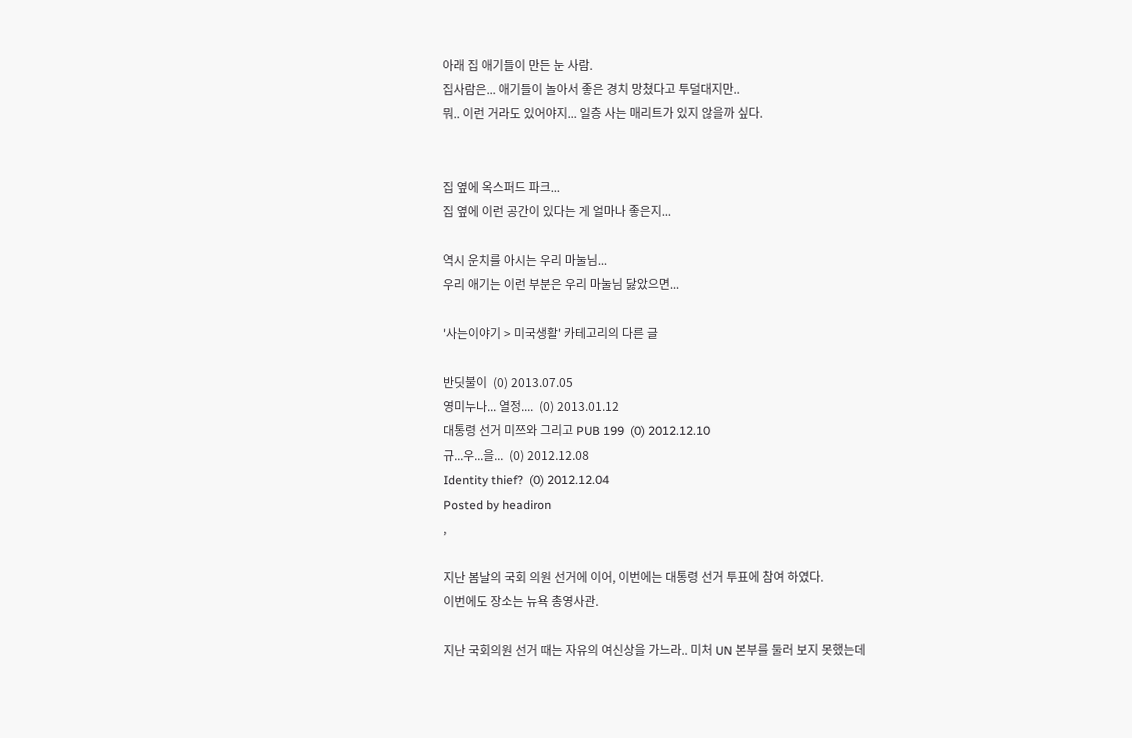아래 집 애기들이 만든 눈 사람.
집사람은... 애기들이 놀아서 좋은 경치 망쳤다고 투덜대지만..
뭐.. 이런 거라도 있어야지... 일층 사는 매리트가 있지 않을까 싶다.


집 옆에 옥스퍼드 파크...
집 옆에 이런 공간이 있다는 게 얼마나 좋은지...

역시 운치를 아시는 우리 마눌님...
우리 애기는 이런 부분은 우리 마눌님 닳았으면...

'사는이야기 > 미국생활' 카테고리의 다른 글

반딧불이  (0) 2013.07.05
영미누나... 열정....  (0) 2013.01.12
대통령 선거 미쯔와 그리고 PUB 199  (0) 2012.12.10
규...우...을...  (0) 2012.12.08
Identity thief?  (0) 2012.12.04
Posted by headiron
,

지난 봄날의 국회 의원 선거에 이어, 이번에는 대통령 선거 투표에 참여 하였다.
이번에도 장소는 뉴욕 총영사관.

지난 국회의원 선거 때는 자유의 여신상을 가느라.. 미처 UN 본부를 둘러 보지 못했는데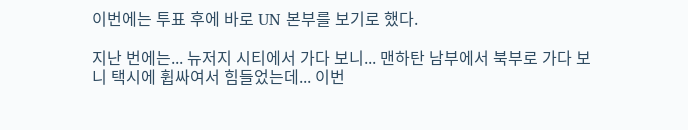이번에는 투표 후에 바로 UN 본부를 보기로 했다.

지난 번에는... 뉴저지 시티에서 가다 보니... 맨하탄 남부에서 북부로 가다 보니 택시에 휩싸여서 힘들었는데... 이번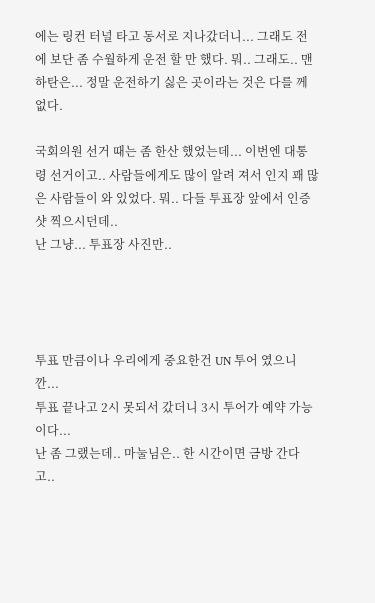에는 링컨 터널 타고 동서로 지나갔더니... 그래도 전에 보단 좀 수월하게 운전 할 만 했다. 뭐.. 그래도.. 맨하탄은... 정말 운전하기 싫은 곳이라는 것은 다를 께 없다.

국회의원 선거 때는 좀 한산 했었는데... 이번엔 대통령 선거이고.. 사람들에게도 많이 알려 져서 인지 꽤 많은 사람들이 와 있었다. 뭐.. 다들 투표장 앞에서 인증 샷 찍으시던데..
난 그냥... 투표장 사진만..




투표 만큼이나 우리에게 중요한건 UN 투어 였으니깐...
투표 끝나고 2시 못되서 갔더니 3시 투어가 예약 가능이다...
난 좀 그랬는데.. 마눌님은.. 한 시간이면 금방 간다고..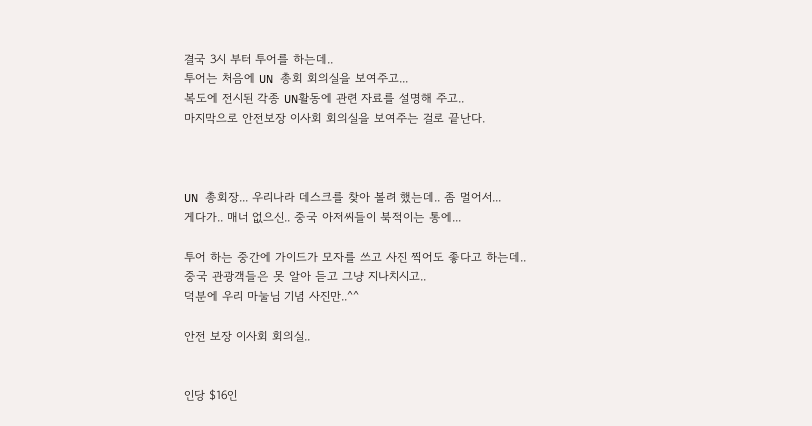결국 3시 부터 투어를 하는데..
투어는 처음에 UN 총회 회의실을 보여주고...
복도에 전시된 각종 UN활동에 관련 자료를 설명해 주고..
마지막으로 안전보장 이사회 회의실을 보여주는 걸로 끝난다.



UN 총회장... 우리나라 데스크를 찾아 볼려 했는데.. 좀 멀어서...
게다가.. 매너 없으신.. 중국 아저씨들이 북적이는 통에...

투어 하는 중간에 가이드가 모자를 쓰고 사진 찍어도 좋다고 하는데..
중국 관광객들은 못 알아 듣고 그냥 지나치시고..
덕분에 우리 마눌님 기념 사진만..^^

안전 보장 이사회 회의실..


인당 $16인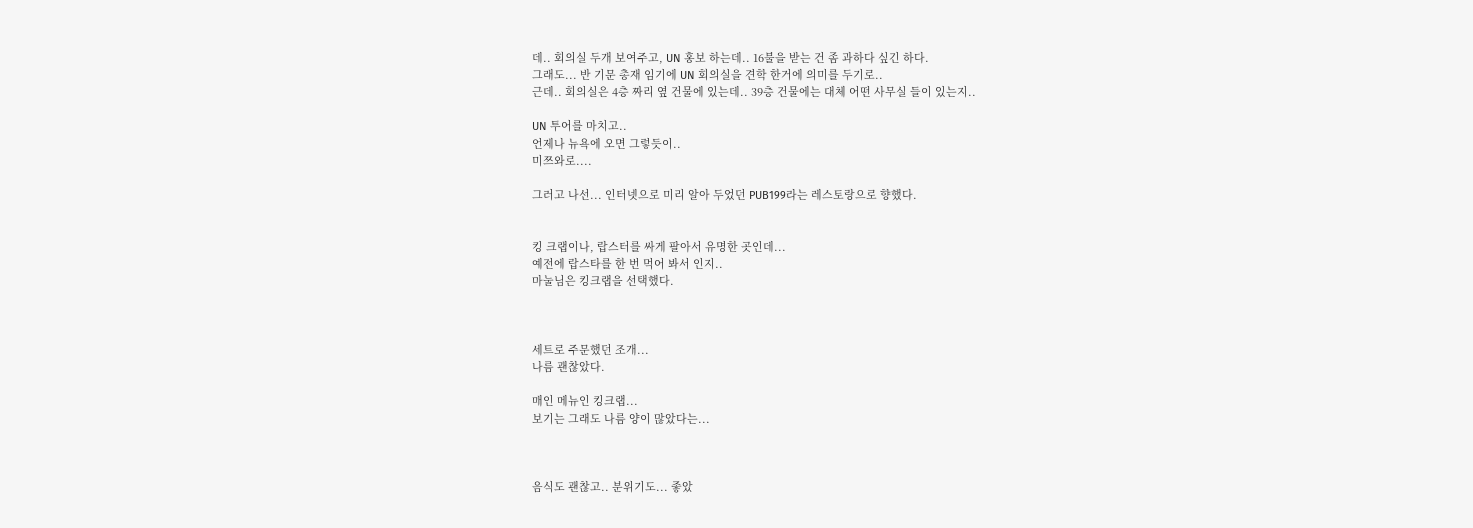데.. 회의실 두개 보여주고, UN 홍보 하는데.. 16불을 받는 건 좀 과하다 싶긴 하다.
그래도... 반 기문 총재 임기에 UN 회의실을 견학 한거에 의미를 두기로..
근데.. 회의실은 4층 짜리 옆 건물에 있는데.. 39층 건물에는 대체 어떤 사무실 들이 있는지..

UN 투어를 마치고..
언제나 뉴욕에 오면 그렇듯이..
미쯔와로....

그러고 나선... 인터넷으로 미리 알아 두었던 PUB199라는 레스토랑으로 향했다.


킹 크랩이나, 랍스터를 싸게 팔아서 유명한 곳인데...
예전에 랍스타를 한 번 먹어 봐서 인지..
마눌님은 킹크랩을 선택했다.



세트로 주문했던 조개...
나름 괜찮았다.

매인 메뉴인 킹크랩...
보기는 그래도 나름 양이 많았다는...



음식도 괜찮고.. 분위기도... 좋았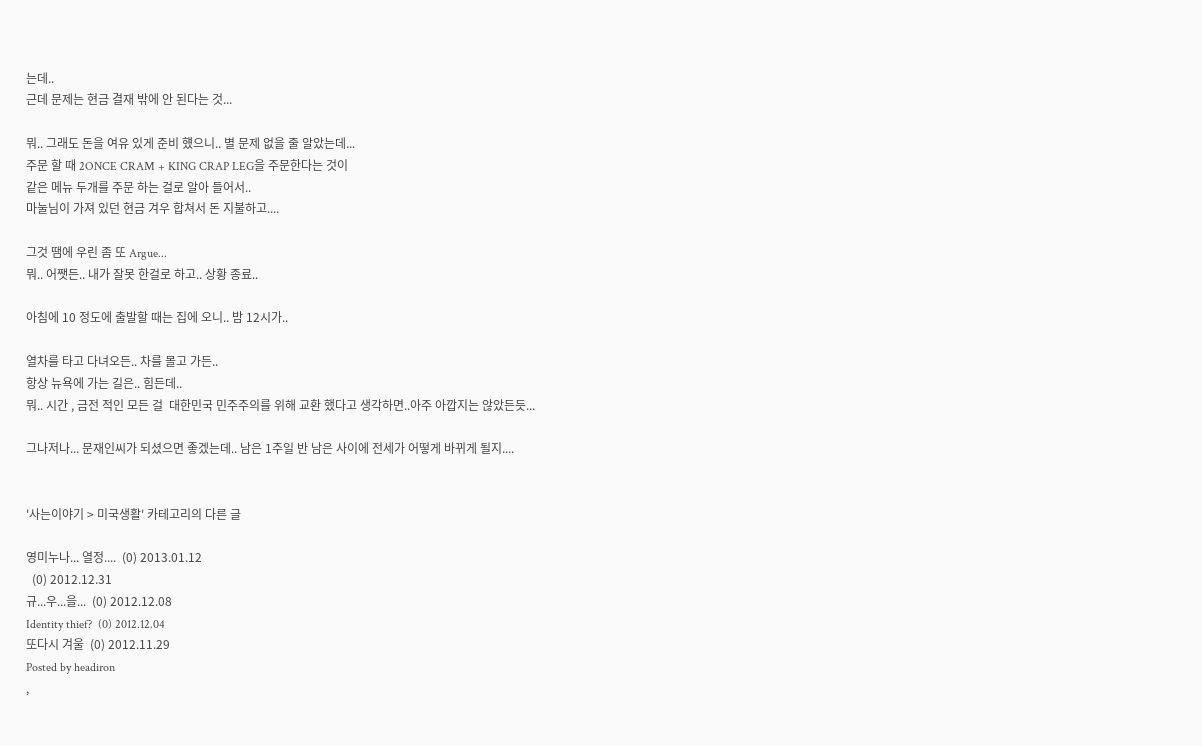는데..
근데 문제는 현금 결재 밖에 안 된다는 것...

뭐.. 그래도 돈을 여유 있게 준비 헀으니.. 별 문제 없을 줄 알았는데...
주문 할 때 2ONCE CRAM + KING CRAP LEG을 주문한다는 것이
같은 메뉴 두개를 주문 하는 걸로 알아 들어서..
마눌님이 가져 있던 현금 겨우 합쳐서 돈 지불하고....

그것 땜에 우린 좀 또 Argue...
뭐.. 어쨋든.. 내가 잘못 한걸로 하고.. 상황 종료..

아침에 10 정도에 출발할 때는 집에 오니.. 밤 12시가..

열차를 타고 다녀오든.. 차를 몰고 가든..
항상 뉴욕에 가는 길은.. 힘든데..
뭐.. 시간 , 금전 적인 모든 걸  대한민국 민주주의를 위해 교환 했다고 생각하면..아주 아깝지는 않았든듯...

그나저나... 문재인씨가 되셨으면 좋겠는데.. 남은 1주일 반 남은 사이에 전세가 어떻게 바뀌게 될지....


'사는이야기 > 미국생활' 카테고리의 다른 글

영미누나... 열정....  (0) 2013.01.12
  (0) 2012.12.31
규...우...을...  (0) 2012.12.08
Identity thief?  (0) 2012.12.04
또다시 겨울  (0) 2012.11.29
Posted by headiron
,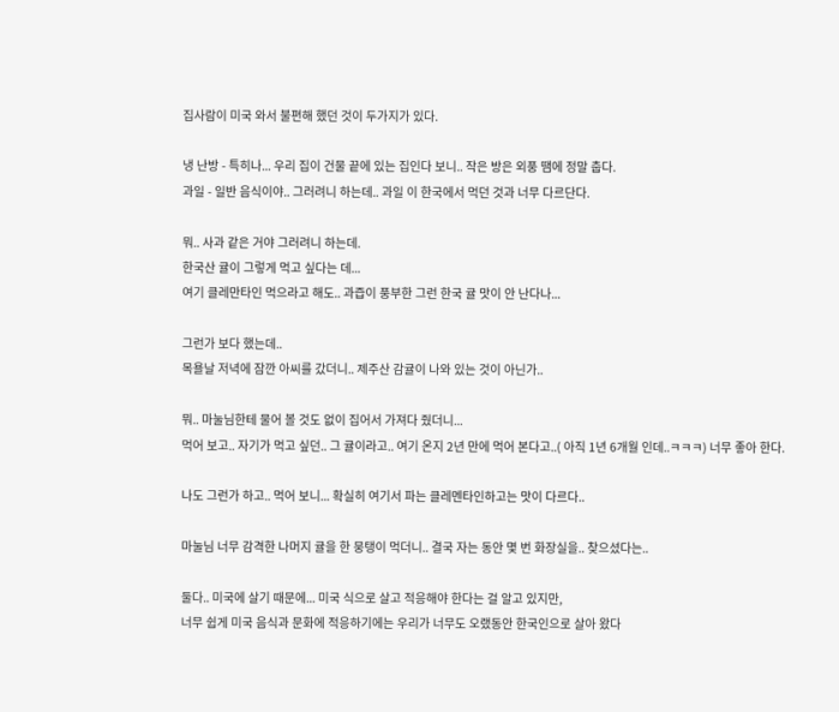집사람이 미국 와서 불편해 했던 것이 두가지가 있다.

냉 난방 - 특히나... 우리 집이 건물 끝에 있는 집인다 보니.. 작은 방은 외풍 땜에 정말 춥다.
과일 - 일반 음식이야.. 그러려니 하는데.. 과일 이 한국에서 먹던 것과 너무 다르단다.

뭐.. 사과 같은 거야 그러려니 하는데.
한국산 귤이 그렇게 먹고 싶다는 데...
여기 클레만타인 먹으라고 해도.. 과즙이 풍부한 그런 한국 귤 맛이 안 난다나...

그런가 보다 했는데..
목욜날 저녁에 잠깐 아씨를 갔더니.. 제주산 감귤이 나와 있는 것이 아닌가..

뭐.. 마눌님한테 물어 볼 것도 없이 집어서 가져다 줬더니...
먹어 보고.. 자기가 먹고 싶던.. 그 귤이라고.. 여기 온지 2년 만에 먹어 본다고..( 아직 1년 6개월 인데..ㅋㅋㅋ) 너무 좋아 한다.

나도 그런가 하고.. 먹어 보니... 확실히 여기서 파는 클레멘타인하고는 맛이 다르다..

마눌님 너무 감격한 나머지 귤을 한 뭉탱이 먹더니.. 결국 자는 동안 몇 번 화장실을.. 찾으셨다는..

둘다.. 미국에 살기 때문에... 미국 식으로 살고 적응해야 한다는 걸 알고 있지만,
너무 쉽게 미국 음식과 문화에 적응하기에는 우리가 너무도 오랬동안 한국인으로 살아 왔다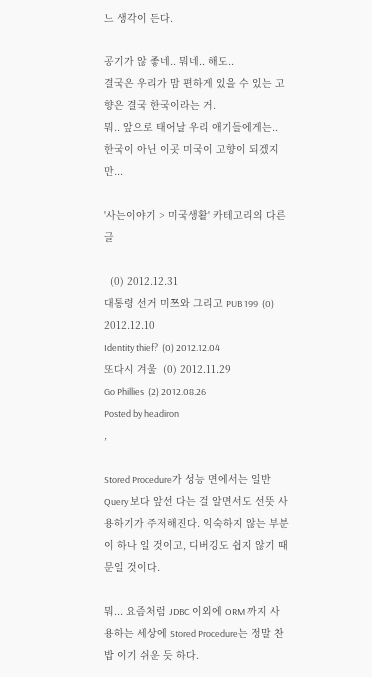느 생각이 든다.

공기가 않 좋네.. 뭐네.. 해도..
결국은 우리가 맘 편하게 있을 수 있는 고향은 결국 한국이라는 거.
뭐.. 앞으로 태어날 우리 애기들에게는..
한국이 아닌 이곳 미국이 고향이 되겠지만...

'사는이야기 > 미국생활' 카테고리의 다른 글

  (0) 2012.12.31
대통령 선거 미쯔와 그리고 PUB 199  (0) 2012.12.10
Identity thief?  (0) 2012.12.04
또다시 겨울  (0) 2012.11.29
Go Phillies  (2) 2012.08.26
Posted by headiron
,

Stored Procedure가 성능 면에서는 일반 Query 보다 앞선 다는 걸 알면서도 선뜻 사용하기가 주저해진다. 익숙하지 않는 부분이 하나 일 것이고, 디버깅도 쉽지 않기 때문일 것이다.

뭐... 요즘처럼 JDBC 이외에 ORM 까지 사용하는 세상에 Stored Procedure는 정말 찬밥 이기 쉬운 듯 하다.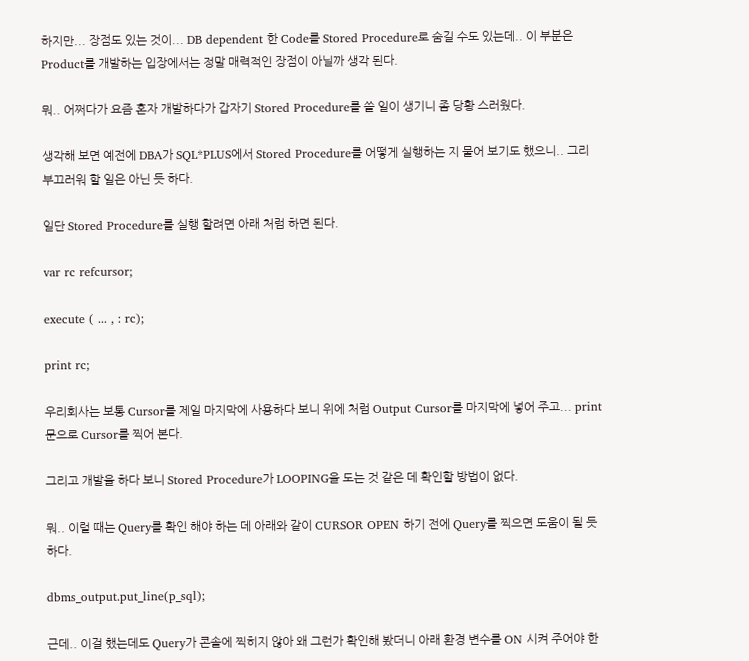하지만... 장점도 있는 것이... DB dependent 한 Code를 Stored Procedure로 숨길 수도 있는데.. 이 부분은 Product를 개발하는 입장에서는 정말 매력적인 장점이 아닐까 생각 된다.

뭐.. 어쩌다가 요즘 혼자 개발하다가 갑자기 Stored Procedure를 쓸 일이 생기니 좀 당황 스러웠다.

생각해 보면 예전에 DBA가 SQL*PLUS에서 Stored Procedure를 어떻게 실행하는 지 물어 보기도 했으니.. 그리 부끄러워 할 일은 아닌 듯 하다.

일단 Stored Procedure를 실행 할려면 아래 처럼 하면 된다.

var rc refcursor;

execute ( ... , : rc);

print rc;

우리회사는 보통 Cursor를 제일 마지막에 사용하다 보니 위에 처럼 Output Cursor를 마지막에 넣어 주고... print 문으로 Cursor를 찍어 본다.

그리고 개발을 하다 보니 Stored Procedure가 LOOPING을 도는 것 같은 데 확인할 방법이 없다.

뭐.. 이럴 때는 Query를 확인 해야 하는 데 아래와 같이 CURSOR OPEN 하기 전에 Query를 찍으면 도움이 될 듯 하다.

dbms_output.put_line(p_sql);

근데.. 이걸 했는데도 Query가 콘솔에 찍히지 않아 왜 그런가 확인해 봤더니 아래 환경 변수를 ON 시켜 주어야 한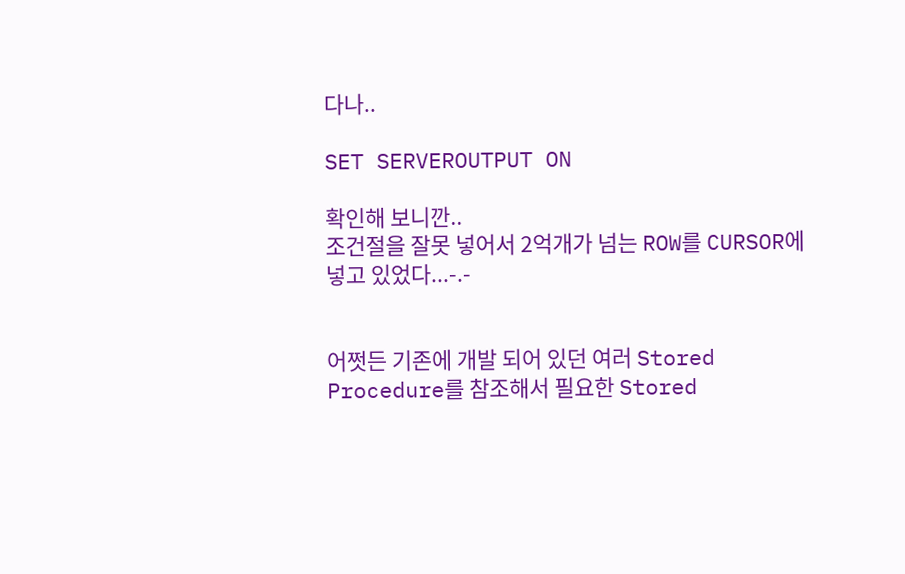다나..

SET SERVEROUTPUT ON

확인해 보니깐..
조건절을 잘못 넣어서 2억개가 넘는 ROW를 CURSOR에 넣고 있었다...-.-


어쩟든 기존에 개발 되어 있던 여러 Stored Procedure를 참조해서 필요한 Stored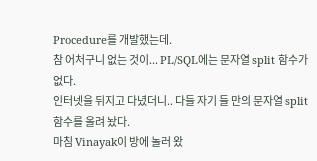Procedure를 개발했는데.
참 어처구니 없는 것이... PL/SQL에는 문자열 split 함수가 없다.
인터넷을 뒤지고 다녔더니.. 다들 자기 들 만의 문자열 split 함수를 올려 놨다.
마침 Vinayak이 방에 놀러 왔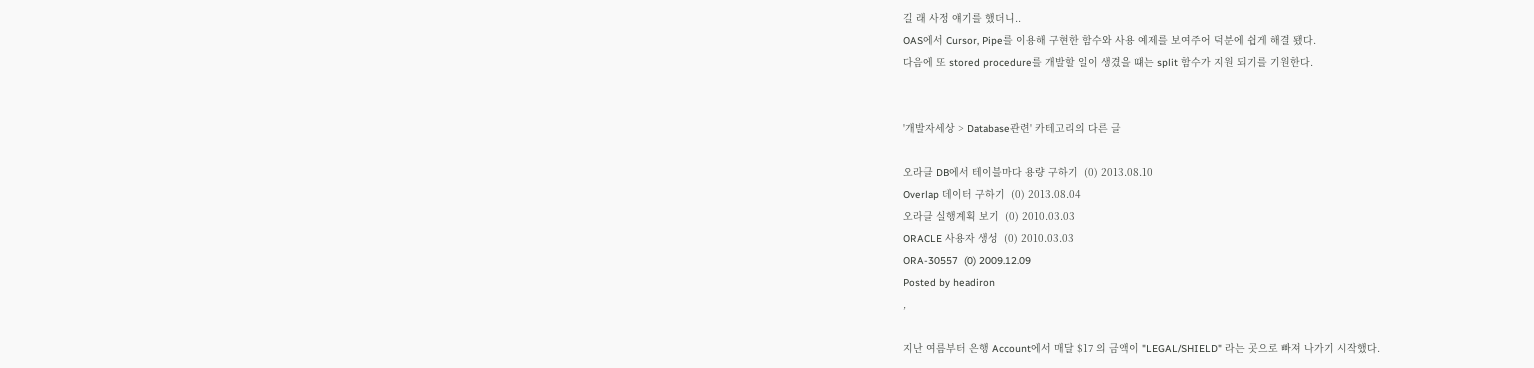길 래 사정 얘기를 했더니..
OAS에서 Cursor, Pipe를 이용해 구현한 함수와 사용 예제를 보여주어 덕분에 쉽게 해결 됐다.
다음에 또 stored procedure를 개발할 일이 생겼을 떄는 split 함수가 지원 되기를 기원한다.


'개발자세상 > Database관련' 카테고리의 다른 글

오라클 DB에서 테이블마다 용량 구하기  (0) 2013.08.10
Overlap 데이터 구하기  (0) 2013.08.04
오라클 실행계획 보기  (0) 2010.03.03
ORACLE 사용자 생성  (0) 2010.03.03
ORA-30557  (0) 2009.12.09
Posted by headiron
,

지난 여름부터 은행 Account에서 매달 $17 의 금액이 "LEGAL/SHIELD" 라는 곳으로 빠져 나가기 시작했다.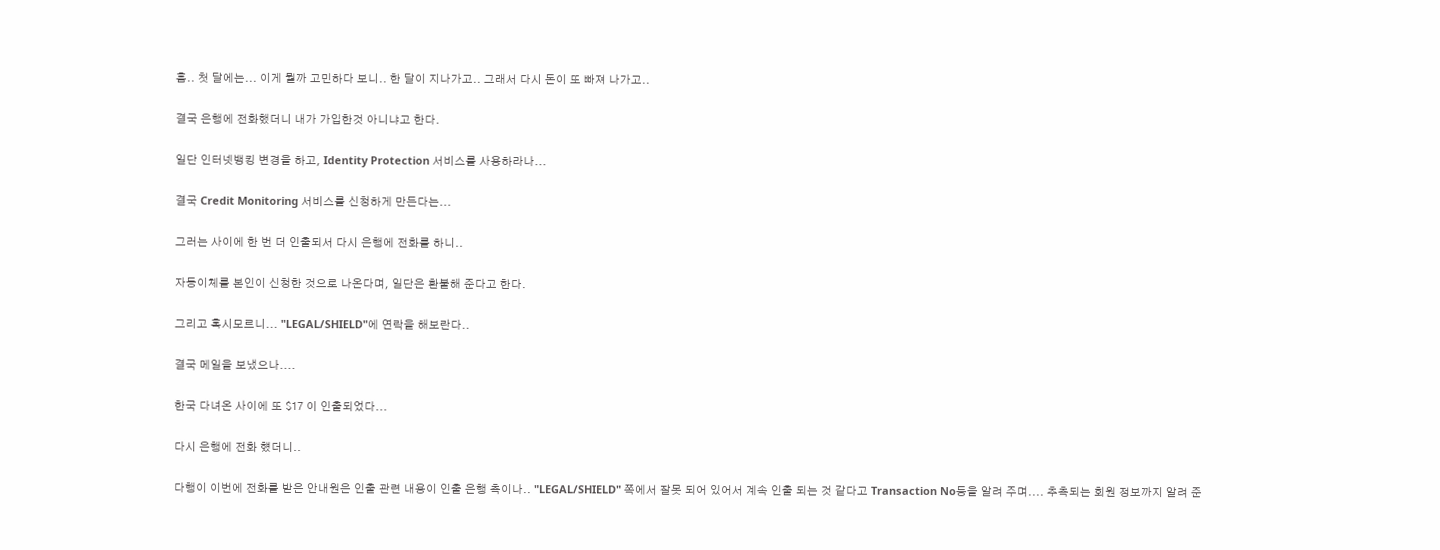흠.. 첫 달에는... 이게 뭘까 고민하다 보니.. 한 달이 지나가고.. 그래서 다시 돈이 또 빠져 나가고..

결국 은행에 전화했더니 내가 가입한것 아니냐고 한다.

일단 인터넷뱅킹 변경을 하고, Identity Protection 서비스를 사용하라나...

결국 Credit Monitoring 서비스를 신청하게 만든다는...

그러는 사이에 한 번 더 인출되서 다시 은행에 전화를 하니..

자동이체를 본인이 신청한 것으로 나온다며, 일단은 환불해 준다고 한다.

그리고 혹시모르니... "LEGAL/SHIELD"에 연락을 해보란다..

결국 메일을 보냈으나....

한국 다녀온 사이에 또 $17 이 인출되었다...

다시 은행에 전화 헀더니..

다행이 이번에 전화를 받은 안내원은 인출 관련 내용이 인출 은행 측이나.. "LEGAL/SHIELD" 쪽에서 잘못 되어 있어서 계속 인출 되는 것 같다고 Transaction No등을 알려 주며.... 추측되는 회원 정보까지 알려 준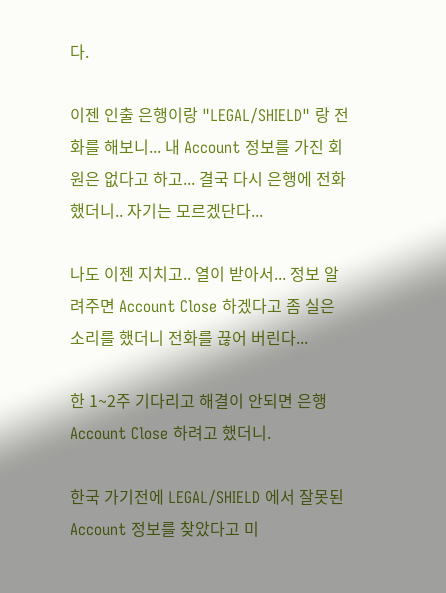다.

이젠 인출 은행이랑 "LEGAL/SHIELD" 랑 전화를 해보니... 내 Account 정보를 가진 회원은 없다고 하고... 결국 다시 은행에 전화 했더니.. 자기는 모르겠단다...

나도 이젠 지치고.. 열이 받아서... 정보 알려주면 Account Close 하겠다고 좀 실은 소리를 했더니 전화를 끊어 버린다...

한 1~2주 기다리고 해결이 안되면 은행 Account Close 하려고 했더니.

한국 가기전에 LEGAL/SHIELD 에서 잘못된 Account 정보를 찾았다고 미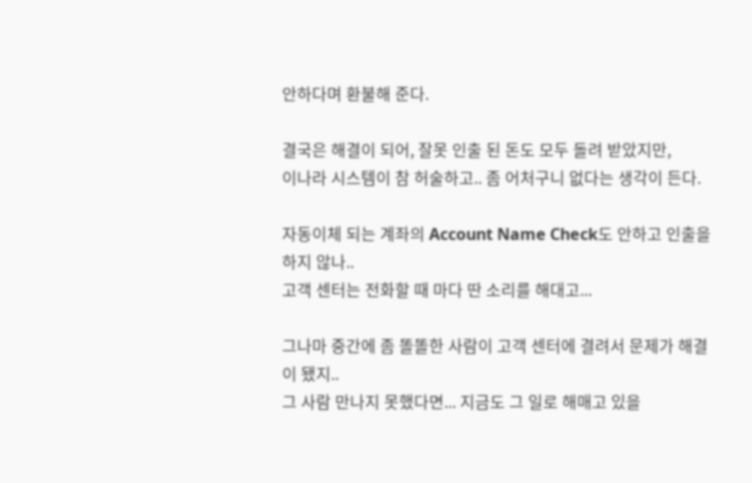안하다며 환불해 준다.

결국은 해결이 되어, 잘못 인출 된 돈도 모두 돌려 받았지만,
이나라 시스템이 참 허술하고.. 좀 어처구니 없다는 생각이 든다.

자동이체 되는 계좌의 Account Name Check도 안하고 인출을 하지 않나..
고객 센터는 전화할 때 마다 딴 소리를 해대고...

그나마 중간에 좀 똘똘한 사람이 고객 센터에 결려서 문제가 해결이 됐지..
그 사람 만나지 못했다면... 지금도 그 일로 해매고 있을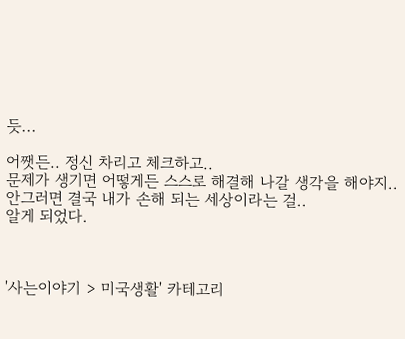듯...

어쨋든.. 정신 차리고 체크하고..
문제가 생기면 어떻게든 스스로 해결해 나갈 생각을 해야지..
안그러면 결국 내가 손해 되는 세상이라는 걸..
알게 되었다.



'사는이야기 > 미국생활' 카테고리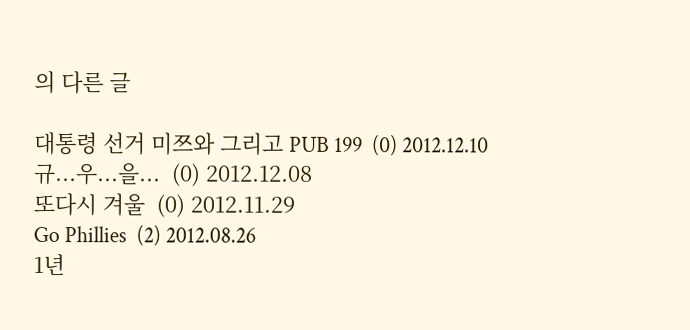의 다른 글

대통령 선거 미쯔와 그리고 PUB 199  (0) 2012.12.10
규...우...을...  (0) 2012.12.08
또다시 겨울  (0) 2012.11.29
Go Phillies  (2) 2012.08.26
1년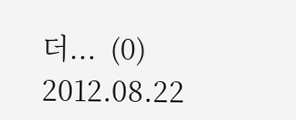더...  (0) 2012.08.22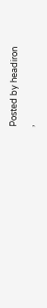Posted by headiron
,